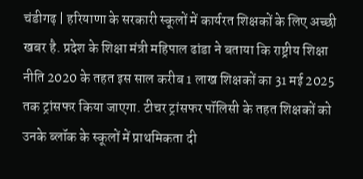चंडीगढ़ | हरियाणा के सरकारी स्कूलों में कार्यरत शिक्षकों के लिए अच्छी खबर है. प्रदेश के शिक्षा मंत्री महिपाल ढांडा ने बताया कि राष्ट्रीय शिक्षा नीति 2020 के तहत इस साल करीब 1 लाख शिक्षकों का 31 मई 2025 तक ट्रांसफर किया जाएगा. टीचर ट्रांसफर पॉलिसी के तहत शिक्षकों को उनके ब्लॉक के स्कूलों में प्राथमिकता दी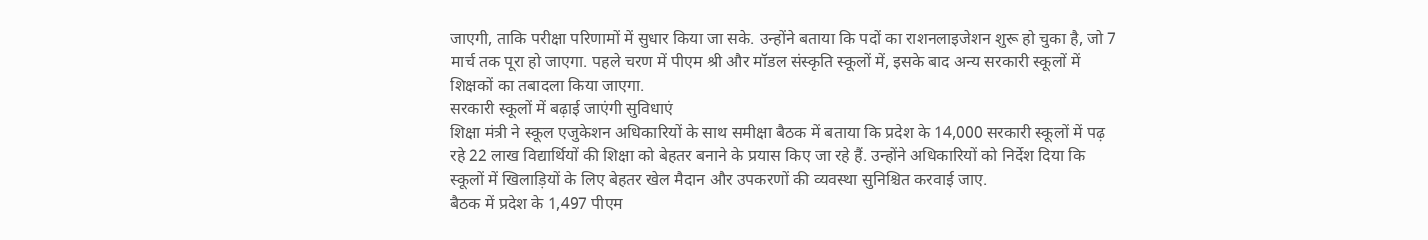जाएगी, ताकि परीक्षा परिणामों में सुधार किया जा सके. उन्होंने बताया कि पदों का राशनलाइजेशन शुरू हो चुका है, जो 7 मार्च तक पूरा हो जाएगा. पहले चरण में पीएम श्री और मॉडल संस्कृति स्कूलों में, इसके बाद अन्य सरकारी स्कूलों में शिक्षकों का तबादला किया जाएगा.
सरकारी स्कूलों में बढ़ाई जाएंगी सुविधाएं
शिक्षा मंत्री ने स्कूल एजुकेशन अधिकारियों के साथ समीक्षा बैठक में बताया कि प्रदेश के 14,000 सरकारी स्कूलों में पढ़ रहे 22 लाख विद्यार्थियों की शिक्षा को बेहतर बनाने के प्रयास किए जा रहे हैं. उन्होंने अधिकारियों को निर्देश दिया कि स्कूलों में खिलाड़ियों के लिए बेहतर खेल मैदान और उपकरणों की व्यवस्था सुनिश्चित करवाई जाए.
बैठक में प्रदेश के 1,497 पीएम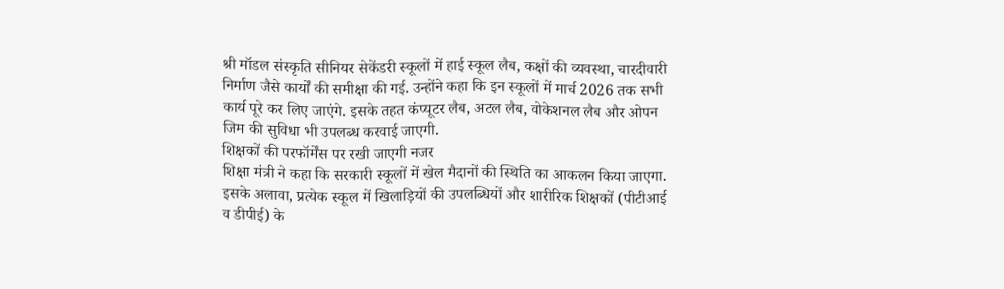श्री मॉडल संस्कृति सीनियर सेकेंडरी स्कूलों में हाई स्कूल लैब, कक्षों की व्यवस्था, चारदीवारी निर्माण जैसे कार्यों की समीक्षा की गई. उन्होंने कहा कि इन स्कूलों में मार्च 2026 तक सभी कार्य पूरे कर लिए जाएंगे. इसके तहत कंप्यूटर लैब, अटल लैब, वोकेशनल लैब और ओपन जिम की सुविधा भी उपलब्ध करवाई जाएगी.
शिक्षकों की परफॉर्मेंस पर रखी जाएगी नजर
शिक्षा मंत्री ने कहा कि सरकारी स्कूलों में खेल मैदानों की स्थिति का आकलन किया जाएगा. इसके अलावा, प्रत्येक स्कूल में खिलाड़ियों की उपलब्धियों और शारीरिक शिक्षकों (पीटीआई व डीपीई) के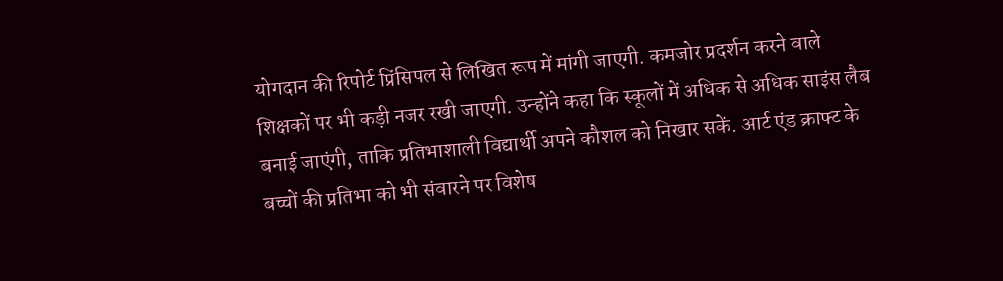योगदान की रिपोर्ट प्रिंसिपल से लिखित रूप में मांगी जाएगी. कमजोर प्रदर्शन करने वाले शिक्षकों पर भी कड़ी नजर रखी जाएगी. उन्होंने कहा कि स्कूलों में अधिक से अधिक साइंस लैब बनाई जाएंगी, ताकि प्रतिभाशाली विद्यार्थी अपने कौशल को निखार सकें. आर्ट एंड क्राफ्ट के बच्चों की प्रतिभा को भी संवारने पर विशेष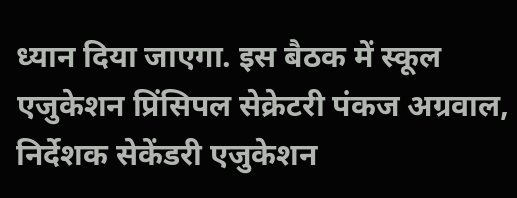ध्यान दिया जाएगा. इस बैठक में स्कूल एजुकेशन प्रिंसिपल सेक्रेटरी पंकज अग्रवाल, निर्देशक सेकेंडरी एजुकेशन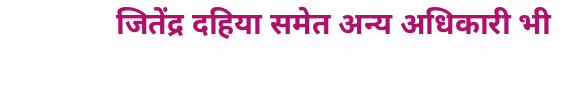जितेंद्र दहिया समेत अन्य अधिकारी भी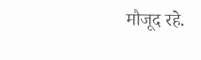मौजूद रहे.